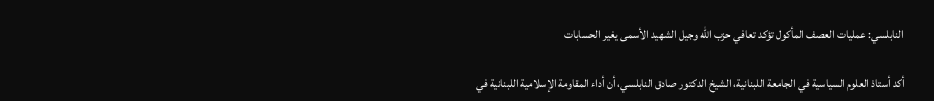النابلسي: عمليات العصف المأكول تؤكد تعافي حزب الله وجيل الشهيد الأسمى يغير الحسابات

أكد أستاذ العلوم السياسية في الجامعة اللبنانية، الشيخ الدكتور صادق النابلسي، أن أداء المقاومة الإسلامية اللبنانية في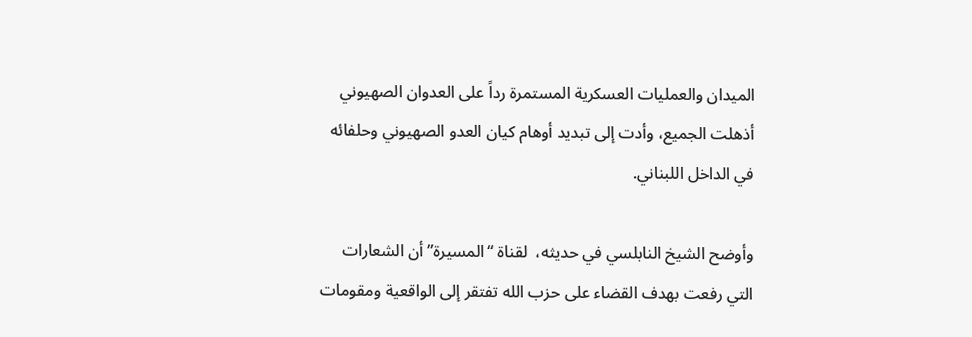الميدان والعمليات العسكرية المستمرة رداً على العدوان الصهيوني أذهلت الجميع، وأدت إلى تبديد أوهام كيان العدو الصهيوني وحلفائه في الداخل اللبناني.

وأوضح الشيخ النابلسي في حديثه،  لقناة “المسيرة” أن الشعارات التي رفعت بهدف القضاء على حزب الله تفتقر إلى الواقعية ومقومات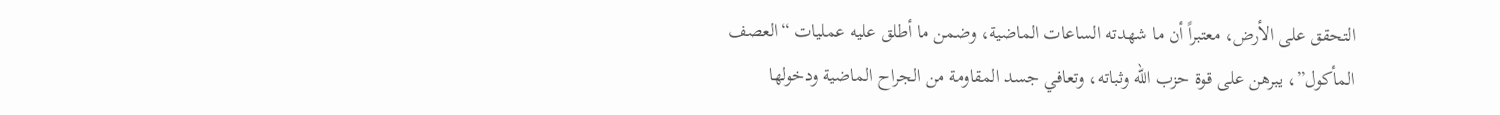التحقق على الأرض، معتبراً أن ما شهدته الساعات الماضية، وضمن ما أطلق عليه عمليات “العصف المأكول”، يبرهن على قوة حزب الله وثباته، وتعافي جسد المقاومة من الجراح الماضية ودخولها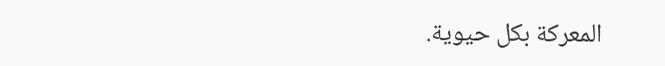المعركة بكل حيوية.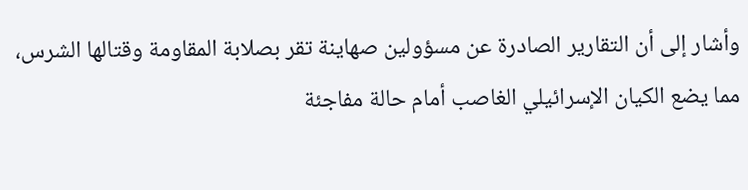وأشار إلى أن التقارير الصادرة عن مسؤولين صهاينة تقر بصلابة المقاومة وقتالها الشرس، مما يضع الكيان الإسرائيلي الغاصب أمام حالة مفاجئة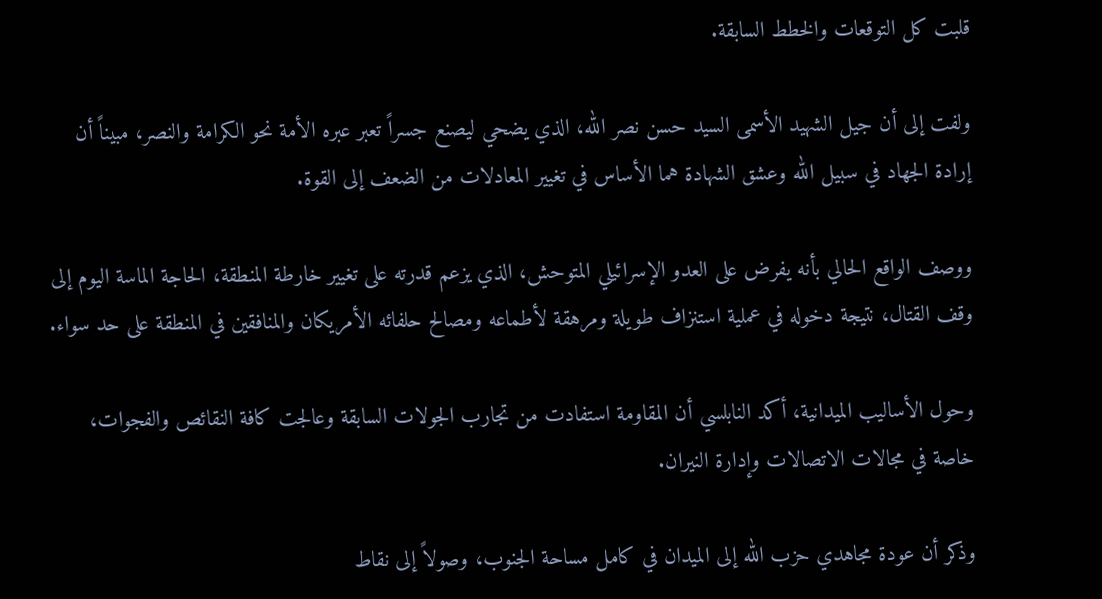قلبت كل التوقعات والخطط السابقة.

ولفت إلى أن جيل الشهيد الأسمى السيد حسن نصر الله، الذي يضحي ليصنع جسراً تعبر عبره الأمة نحو الكرامة والنصر، مبيناً أن إرادة الجهاد في سبيل الله وعشق الشهادة هما الأساس في تغيير المعادلات من الضعف إلى القوة.

ووصف الواقع الحالي بأنه يفرض على العدو الإسرائيلي المتوحش، الذي يزعم قدرته على تغيير خارطة المنطقة، الحاجة الماسة اليوم إلى وقف القتال، نتيجة دخوله في عملية استنزاف طويلة ومرهقة لأطماعه ومصالح حلفائه الأمريكان والمنافقين في المنطقة على حد سواء.

وحول الأساليب الميدانية، أكد النابلسي أن المقاومة استفادت من تجارب الجولات السابقة وعالجت كافة النقائص والفجوات، خاصة في مجالات الاتصالات وإدارة النيران.

وذكر أن عودة مجاهدي حزب الله إلى الميدان في كامل مساحة الجنوب، وصولاً إلى نقاط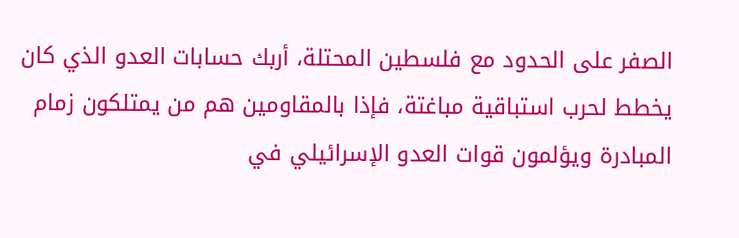الصفر على الحدود مع فلسطين المحتلة، أربك حسابات العدو الذي كان يخطط لحرب استباقية مباغتة، فإذا بالمقاومين هم من يمتلكون زمام المبادرة ويؤلمون قوات العدو الإسرائيلي في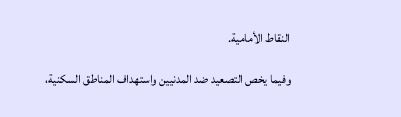النقاط الأمامية.

وفيما يخص التصعيد ضد المدنيين واستهداف المناطق السكنية،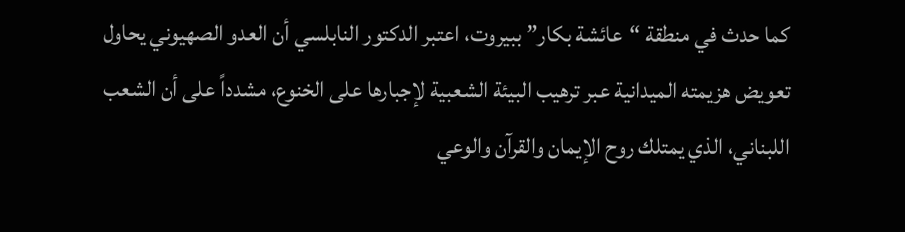كما حدث في منطقة “عائشة بكار” ببيروت، اعتبر الدكتور النابلسي أن العدو الصهيوني يحاول تعويض هزيمته الميدانية عبر ترهيب البيئة الشعبية لإجبارها على الخنوع، مشدداً على أن الشعب اللبناني، الذي يمتلك روح الإيمان والقرآن والوعي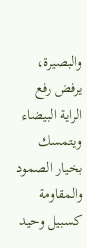والبصيرة، يرفض رفع الراية البيضاء ويتمسك بخيار الصمود والمقاومة كسبيل وحيد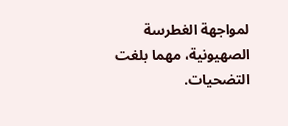لمواجهة الغطرسة الصهيونية، مهما بلغت التضحيات.